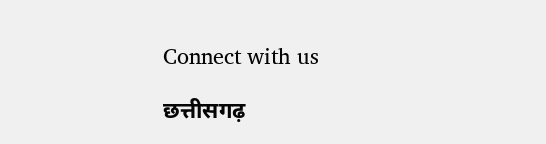Connect with us

छत्तीसगढ़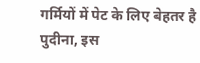गर्मियों में पेट के लिए बेहतर है पुदीना, इस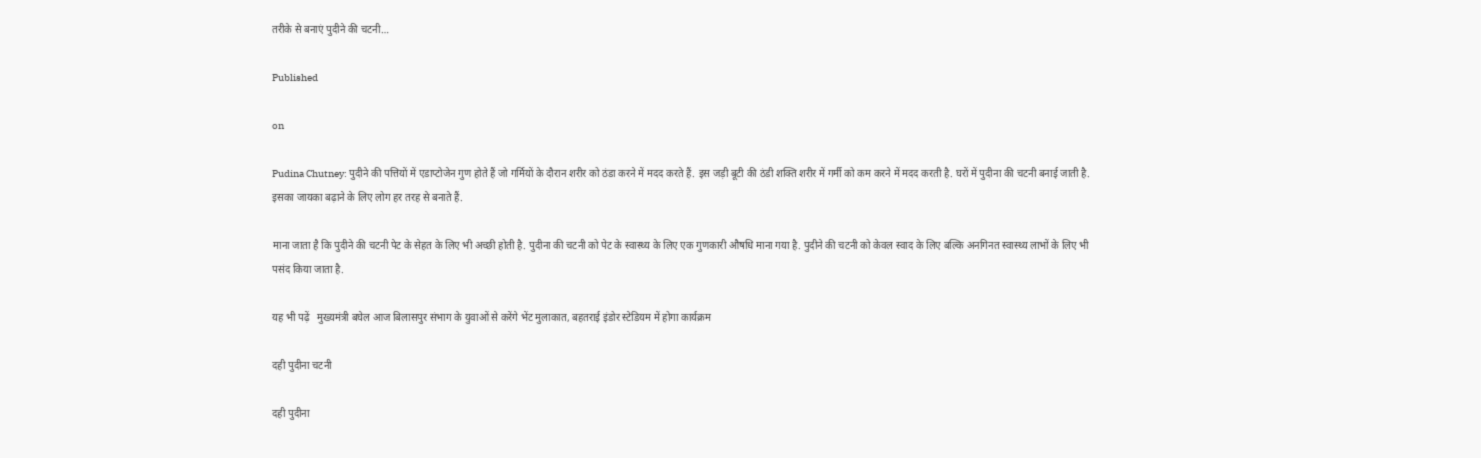तरीके से बनाएं पुदीने की चटनी…

Published

on

Pudina Chutney: पुदीने की पत्तियों में एडाप्टोजेन गुण होते हैं जो गर्मियों के दौरान शरीर को ठंडा करने में मदद करते हैं. इस जड़ी बूटी की ठंडी शक्ति शरीर में गर्मी को कम करने में मदद करती है. घरों में पुदीना की चटनी बनाई जाती है. इसका जायका बढ़ाने के लिए लोग हर तरह से बनाते हैं.

माना जाता है कि पुदीने की चटनी पेट के सेहत के लिए भी अच्छी होती है. पुदीना की चटनी को पेट के स्वास्थ्य के लिए एक गुणकारी औषधि माना गया है. पुदीने की चटनी को केवल स्वाद के लिए बल्कि अनगिनत स्वास्थ्य लाभों के लिए भी पसंद किया जाता है.

यह भी पढ़ें   मुख्यमंत्री बघेल आज बिलासपुर संभाग के युवाओं से करेंगे भेंट मुलाकात, बहतराई इंडोर स्टेडियम में होगा कार्यक्रम

दही पुदीना चटनी

दही पुदीना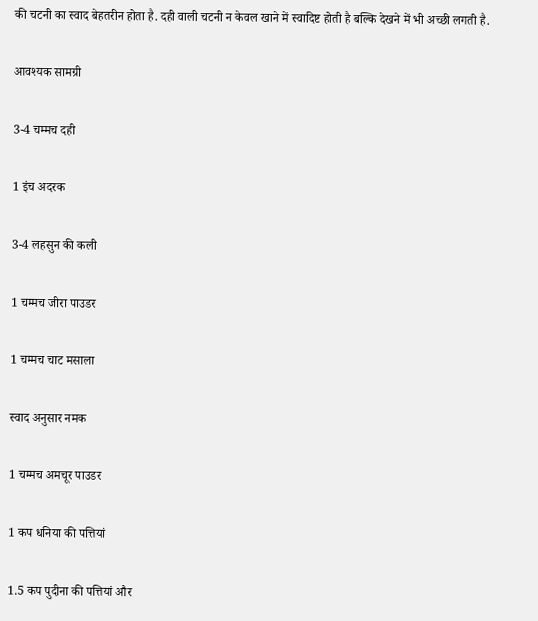की चटनी का स्वाद बेहतरीन होता है. दही वाली चटनी न केवल खाने में स्वादिष्ट होती है बल्कि देखने में भी अच्छी लगती है.

आवश्यक सामग्री

3-4 चम्मच दही

1 इंच अदरक

3-4 लहसुन की कली

1 चम्मच जीरा पाउडर

1 चम्मच चाट मसाला

स्वाद अनुसार नमक

1 चम्मच अमचूर पाउडर

1 कप धनिया की पत्तियां

1.5 कप पुदीना की पत्तियां और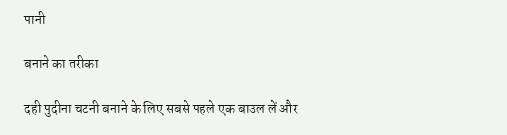पानी

बनाने का तरीका

दही पुदीना चटनी बनाने के लिए सबसे पहले एक बाउल लें और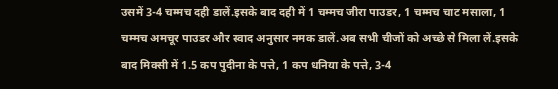उसमें 3-4 चम्मच दही डालें.इसके बाद दही में 1 चम्मच जीरा पाउडर, 1 चम्मच चाट मसाला, 1 चम्मच अमचूर पाउडर और स्वाद अनुसार नमक डालें.अब सभी चीजों को अच्छे से मिला लें.इसके बाद मिक्सी में 1.5 कप पुदीना के पत्ते, 1 कप धनिया के पत्ते, 3-4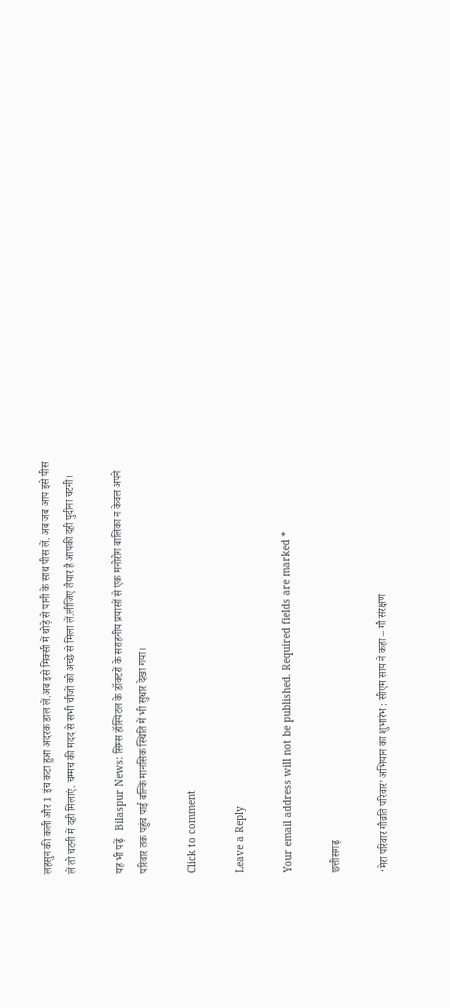लहसुन की कली और 1 इंच कटा हुआ अदरक डाल लें.अब इसे मिक्सी में थोड़े से पानी के साथ पीस लें. अब जब आप इसे पीस लें तो चटनी में दही मिलाएं. चम्मच की मदद से सभी चीजों को अच्छे से मिला लें.लीजिए तैयार है आपकी दही पुदीना चटनी।

यह भी पढ़ें   Bilaspur News: सिम्स हॉस्पिटल के डॉक्टरों के सराहनीय प्रयासों से एक मनोरोग बालिका न केवल अपने परिवार तक पहुंच पाई बल्कि मानसिक स्थिति में भी सुधार देखा गया।

Click to comment

Leave a Reply

Your email address will not be published. Required fields are marked *

छत्तीसगढ़

‘मेरा परिवार गौव्रति परिवार’ अभियान का शुभारंभ : सीएम साय ने कहा – गौ संरक्षण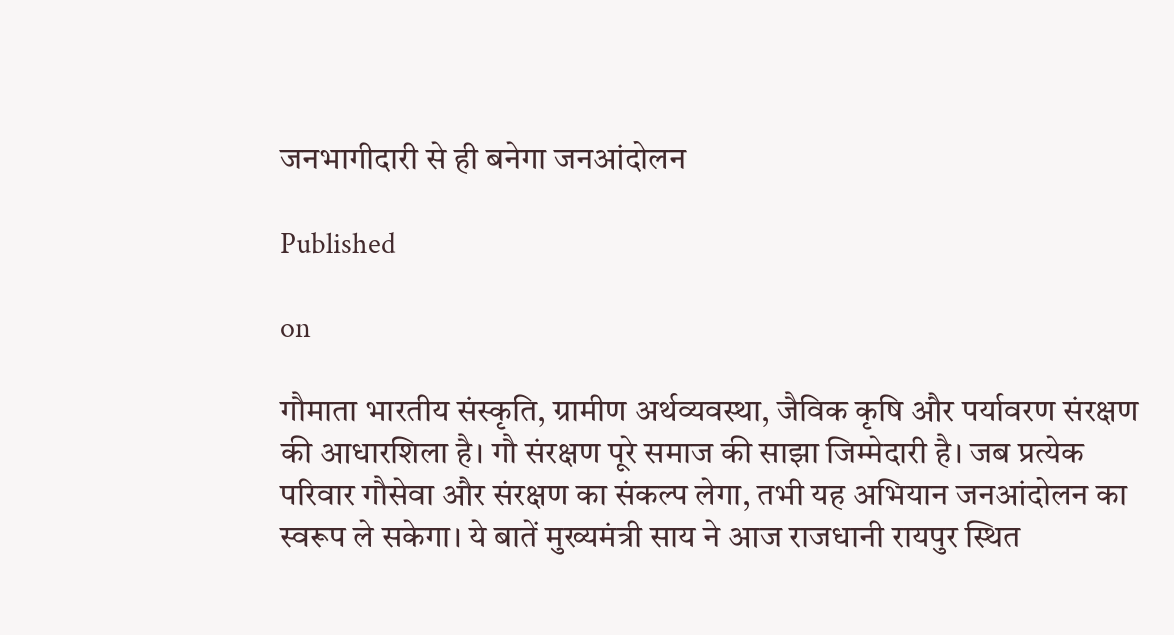जनभागीदारी से ही बनेगा जनआंदोलन

Published

on

गौमाता भारतीय संस्कृति, ग्रामीण अर्थव्यवस्था, जैविक कृषि और पर्यावरण संरक्षण की आधारशिला है। गौ संरक्षण पूरे समाज की साझा जिम्मेदारी है। जब प्रत्येक परिवार गौसेवा और संरक्षण का संकल्प लेगा, तभी यह अभियान जनआंदोलन का स्वरूप ले सकेगा। ये बातें मुख्यमंत्री साय ने आज राजधानी रायपुर स्थित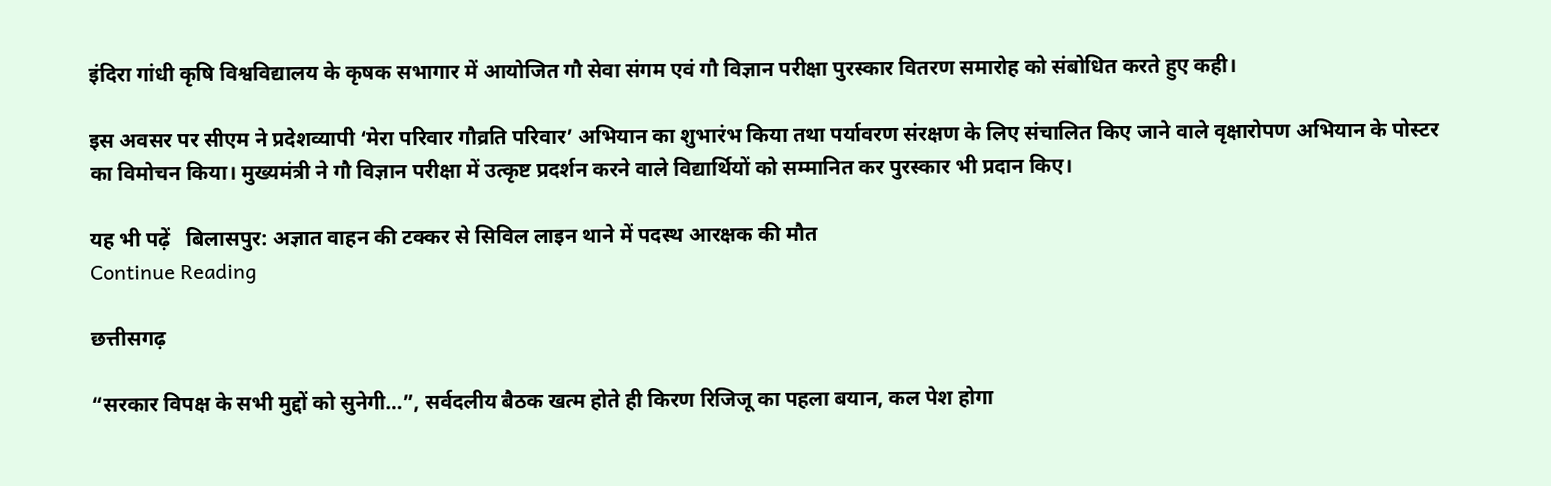इंदिरा गांधी कृषि विश्वविद्यालय के कृषक सभागार में आयोजित गौ सेवा संगम एवं गौ विज्ञान परीक्षा पुरस्कार वितरण समारोह को संबोधित करते हुए कही।

इस अवसर पर सीएम ने प्रदेशव्यापी ‘मेरा परिवार गौव्रति परिवार’ अभियान का शुभारंभ किया तथा पर्यावरण संरक्षण के लिए संचालित किए जाने वाले वृक्षारोपण अभियान के पोस्टर का विमोचन किया। मुख्यमंत्री ने गौ विज्ञान परीक्षा में उत्कृष्ट प्रदर्शन करने वाले विद्यार्थियों को सम्मानित कर पुरस्कार भी प्रदान किए।

यह भी पढ़ें   बिलासपुर: अज्ञात वाहन की टक्कर से सिविल लाइन थाने में पदस्थ आरक्षक की मौत
Continue Reading

छत्तीसगढ़

“सरकार विपक्ष के सभी मुद्दों को सुनेगी…”, सर्वदलीय बैठक खत्म होते ही किरण रिजिजू का पहला बयान, कल पेश होगा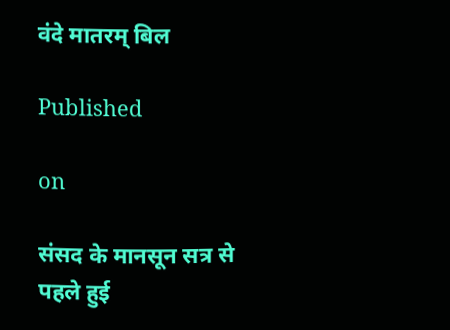वंदे मातरम् बिल

Published

on

संसद के मानसून सत्र से पहले हुई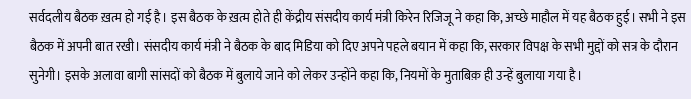सर्वदलीय बैठक ख़त्म हो गई है। इस बैठक के ख़त्म होते ही केंद्रीय संसदीय कार्य मंत्री किरेन रिजिजू ने कहा कि, अच्छे माहौल में यह बैठक हुई। सभी ने इस बैठक में अपनी बात रखी। संसदीय कार्य मंत्री ने बैठक के बाद मिडिया को दिए अपने पहले बयान में कहा कि, सरकार विपक्ष के सभी मुद्दों को सत्र के दौरान सुनेगी। इसके अलावा बागी सांसदों को बैठक में बुलाये जाने को लेकर उन्होंने कहा कि, नियमों के मुताबिक़ ही उन्हें बुलाया गया है।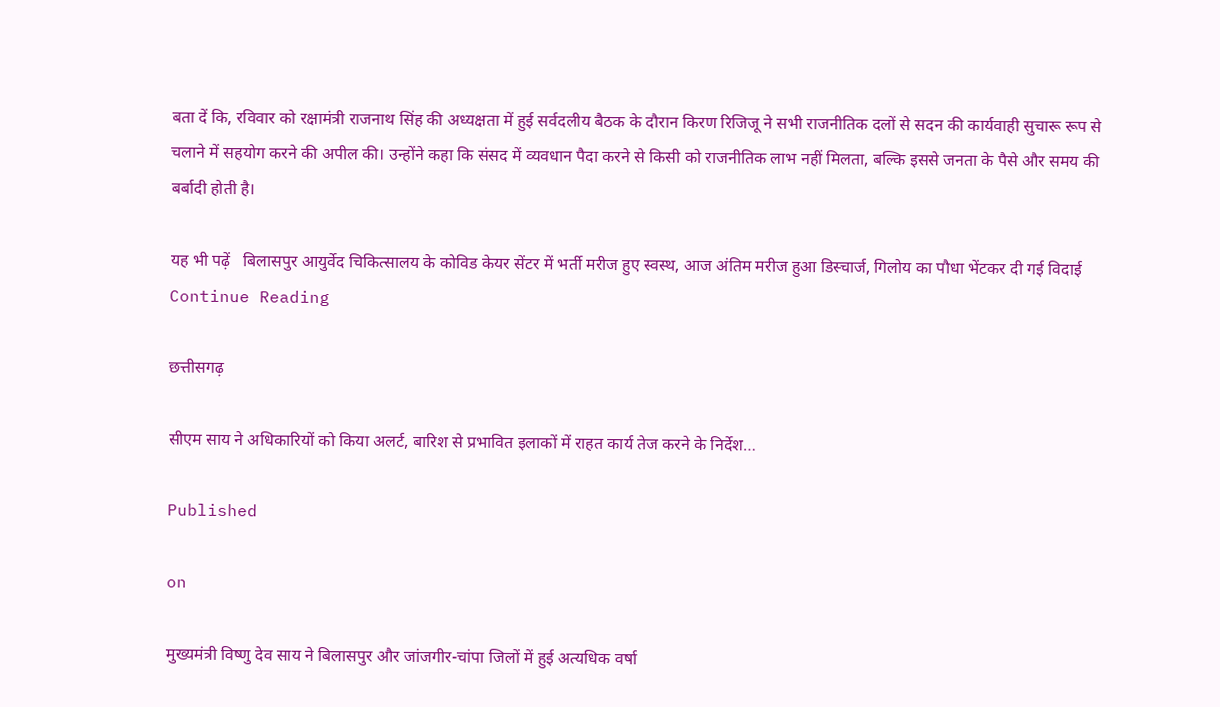बता दें कि, रविवार को रक्षामंत्री राजनाथ सिंह की अध्यक्षता में हुई सर्वदलीय बैठक के दौरान किरण रिजिजू ने सभी राजनीतिक दलों से सदन की कार्यवाही सुचारू रूप से चलाने में सहयोग करने की अपील की। उन्होंने कहा कि संसद में व्यवधान पैदा करने से किसी को राजनीतिक लाभ नहीं मिलता, बल्कि इससे जनता के पैसे और समय की बर्बादी होती है।

यह भी पढ़ें   बिलासपुर आयुर्वेद चिकित्सालय के कोविड केयर सेंटर में भर्ती मरीज हुए स्वस्थ, आज अंतिम मरीज हुआ डिस्चार्ज, गिलोय का पौधा भेंटकर दी गई विदाई
Continue Reading

छत्तीसगढ़

सीएम साय ने अधिकारियों को किया अलर्ट, बारिश से प्रभावित इलाकों में राहत कार्य तेज करने के निर्देश…

Published

on

मुख्यमंत्री विष्णु देव साय ने बिलासपुर और जांजगीर-चांपा जिलों में हुई अत्यधिक वर्षा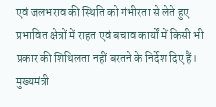एवं जलभराव की स्थिति को गंभीरता से लेते हुए प्रभावित क्षेत्रों में राहत एवं बचाव कार्यों में किसी भी प्रकार की शिथिलता नहीं बरतने के निर्देश दिए हैं। मुख्यमंत्री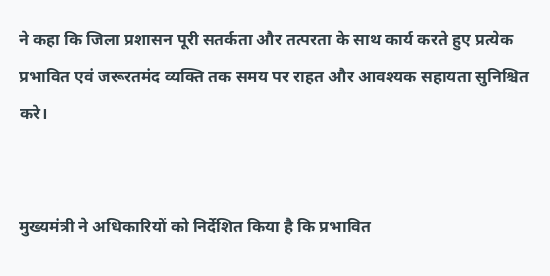ने कहा कि जिला प्रशासन पूरी सतर्कता और तत्परता के साथ कार्य करते हुए प्रत्येक प्रभावित एवं जरूरतमंद व्यक्ति तक समय पर राहत और आवश्यक सहायता सुनिश्चित करे।


मुख्यमंत्री ने अधिकारियों को निर्देशित किया है कि प्रभावित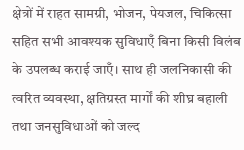क्षेत्रों में राहत सामग्री, भोजन, पेयजल, चिकित्सा सहित सभी आवश्यक सुविधाएँ बिना किसी विलंब के उपलब्ध कराई जाएँ। साथ ही जलनिकासी की त्वरित व्यवस्था, क्षतिग्रस्त मार्गों की शीघ्र बहाली तथा जनसुविधाओं को जल्द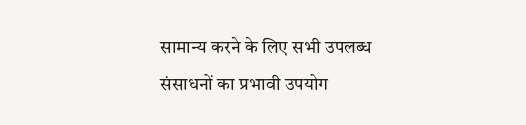सामान्य करने के लिए सभी उपलब्ध संसाधनों का प्रभावी उपयोग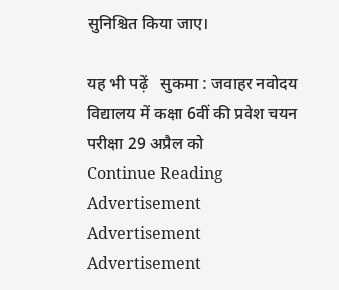सुनिश्चित किया जाए।

यह भी पढ़ें   सुकमा : जवाहर नवोदय विद्यालय में कक्षा 6वीं की प्रवेश चयन परीक्षा 29 अप्रैल को
Continue Reading
Advertisement
Advertisement
Advertisement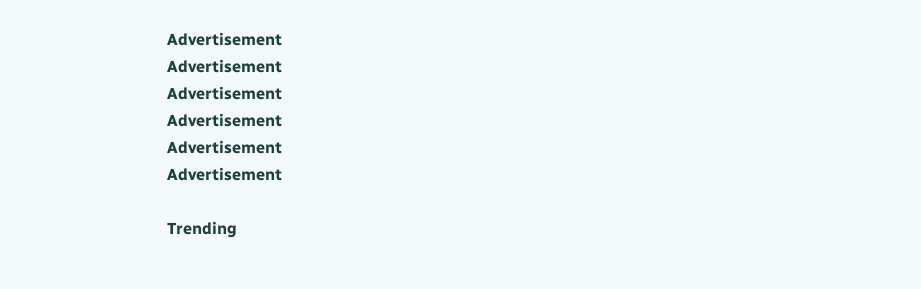Advertisement
Advertisement
Advertisement
Advertisement
Advertisement
Advertisement

Trending